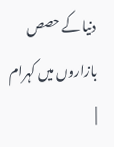دنیا کے حصص بازاروں میں کہرام |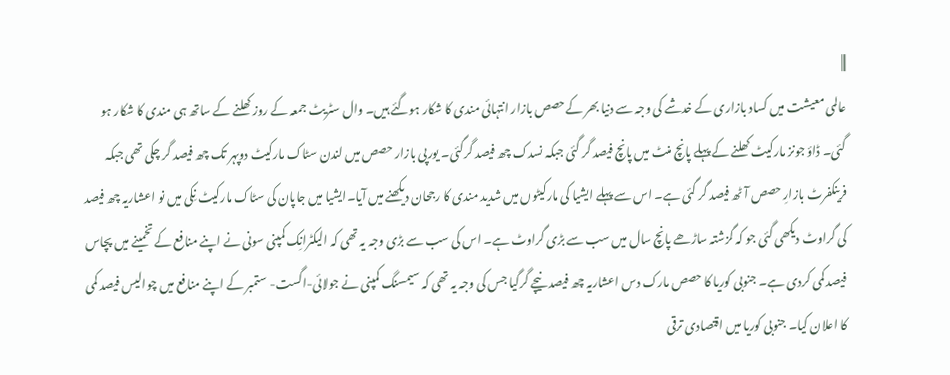|||
عالمی معیشت میں کساد بازاری کے خدشے کی وجہ سے دنیا بھر کےحصص بازار انتہائی مندی کا شکار ہوگئے ہیں۔ وال سٹریٹ جمعہ کے روز کھلنے کے ساتھ ہی مندی کا شکار ہو گئی۔ ڈاؤ جونز مارکیٹ کھلنے کے پہلے پانچ منٹ میں پانچ فیصد گر گئی جبکہ نسدک چھ فیصد گرگئی۔ یورپی بازار حصص میں لندن سٹاک مارکیٹ دوپہر تک چھ فیصد گر چکی تھی جبکہ فرینکفرٹ بازارِ حصص آٹھ فیصد گر گئی ہے۔ اس سے پہلے ایشیا کی مارکیٹوں میں شدید مندی کا رجحان دیکھنے میں آیا۔ایشیا میں جاپان کی سٹاک مارکیٹ نِکی میں نو اعشاریہ چھ فیصد کی گراوٹ دیکھی گئی جو کہ گزشتہ ساڑھے پانچ سال میں سب سے بڑی گراوٹ ہے۔ اس کی سب سے بڑی وجہ یہ تھی کہ الیکٹرانِک کمپنی سونی نے اپنے منافع کے تخمینے میں پچاس فیصد کمی کردی ہے۔ جنوبی کوریا کا حصص مارک دس اعشاریہ چھ فیصد نیچے گرگیا جس کی وجہ یہ تھی کہ سیمسنگ کمپنی نے جولائی-اگست- ستمبر کے اپنے منافع میں چوالیس فیصد کمی کا اعلان کیا۔ جنوبی کوریا میں اقتصادی ترقی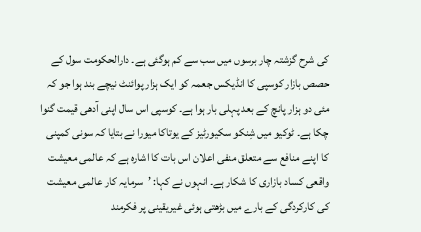کی شرح گزشتہ چار برسوں میں سب سے کم ہوگئی ہے۔ دارالحکومت سول کے حصص بازار کوسپی کا انڈیکس جعمہ کو ایک ہزار پوائنٹ نیچے بند ہوا جو کہ مئی دو ہزار پانچ کے بعد پہلی بار ہوا ہے۔ کوسپی اس سال اپنی آدھی قیمت گنوا چکا ہے۔ ٹوکیو میں شِنکو سکیورٹیز کے یوتاکا میورا نے بتایا کہ سونی کمپنی کا اپنے منافع سے متعلق منفی اعلان اس بات کا اشارہ ہے کہ عالمی معیشت واقعی کساد بازاری کا شکار ہے۔ انہوں نے کہا: ’سرمایہ کار عالمی معیشت کی کارکردگی کے بارے میں بڑھتی ہوئی غیریقینی پر فکرمند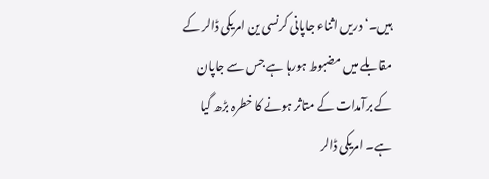ہیں۔‘ دریں اثناء جاپانی کرنسی ین امریکی ڈالر کے مقابلے میں مضبوط ہورہا ہے جس سے جاپان کے برآمدات کے متاثر ہونے کا خطرہ بڑھ گیا ہے۔ امریکی ڈالر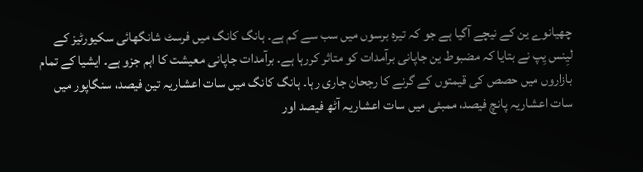چھیانوے ین کے نیچے آگیا ہے جو کہ تیرہ برسوں میں سب سے کم ہے۔ ہانگ کانگ میں فرسٹ شانگھائی سکیورٹیز کے لیِنس یِپ نے بتایا کہ مضبوط ین جاپانی برآمدات کو متاثر کررہا ہے۔ برآمدات جاپانی معیشت کا اہم جزو ہے۔ ایشیا کے تمام بازاروں میں حصص کی قیمتوں کے گرنے کا رجحان جاری رہا۔ ہانگ کانگ میں سات اعشاریہ تین فیصد، سنگاپور میں سات اعشاریہ پانچ فیصد، ممبئی میں سات اعشاریہ آٹھ فیصد اور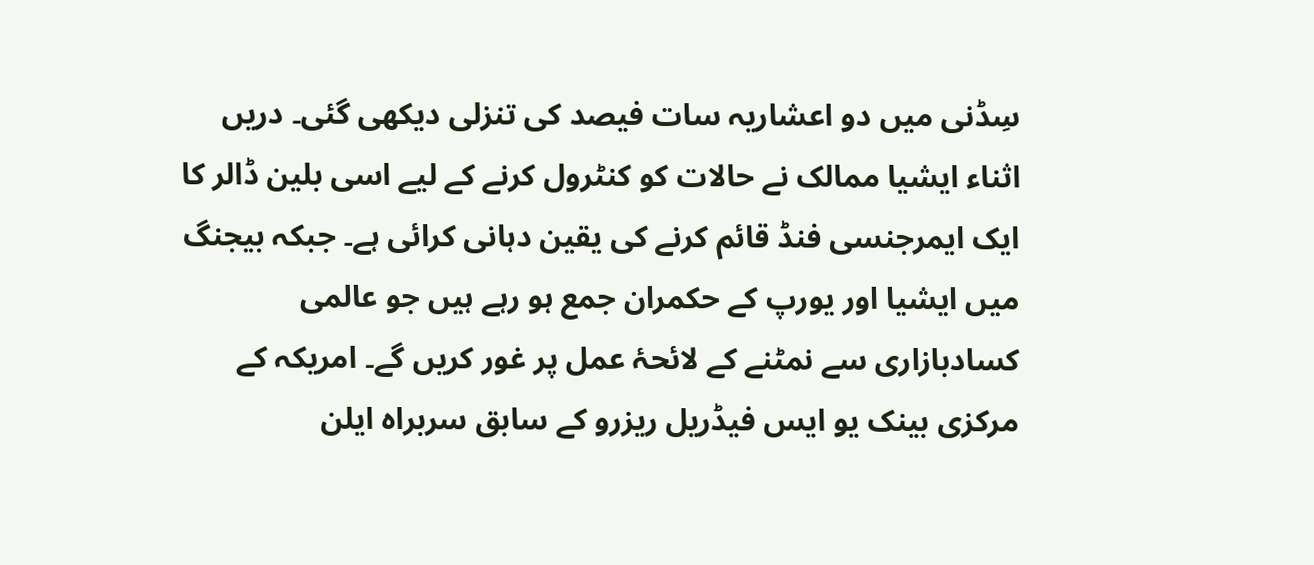سِڈنی میں دو اعشاریہ سات فیصد کی تنزلی دیکھی گئی۔ دریں اثناء ایشیا ممالک نے حالات کو کنٹرول کرنے کے لیے اسی بلین ڈالر کا ایک ایمرجنسی فنڈ قائم کرنے کی یقین دہانی کرائی ہے۔ جبکہ بیجنگ میں ایشیا اور یورپ کے حکمران جمع ہو رہے ہیں جو عالمی کسادبازاری سے نمٹنے کے لائحۂ عمل پر غور کریں گے۔ امریکہ کے مرکزی بینک یو ایس فیڈریل ریزرو کے سابق سربراہ ایلن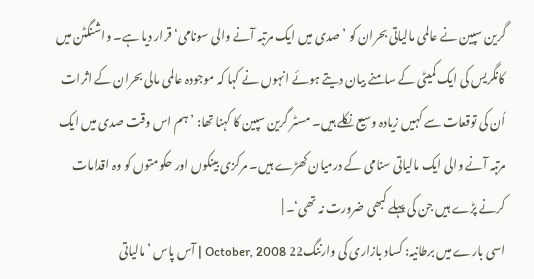گرین سپین نے عالمی مالیاتی بحران کو ’صدی میں ایک مرتبہ آنے والی سونامی‘ قرار دیا ہے۔ واشنگٹن میں کانگریس کی ایک کمیٹی کے سامنے بیان دیتے ہوئے انہوں نے کہا کہ موجودہ عالمی مالی بحران کے اثرات اُن کی توقعات سے کہیں زیادہ وسیع نکلے ہیں۔ مسٹر گرین سپین کا کہنا تھا: ’ہم اس وقت صدی میں ایک مرتبہ آنے والی ایک مالیاتی سنامی کے درمیان کھڑے ہیں۔ مرکزی بینکوں اور حکومتوں کو وہ اقدامات کرنے پڑے ہیں جن کی پہلے کبھی ضرورت نہ تھی‘۔ |
اسی بارے میں برطانیہ: کساد بازاری کی وارننگ22 October, 2008 | آس پاس ’مالیاتی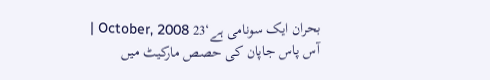بحران ایک سونامی ہے‘23 October, 2008 | آس پاس جاپان کی حصص مارکیٹ میں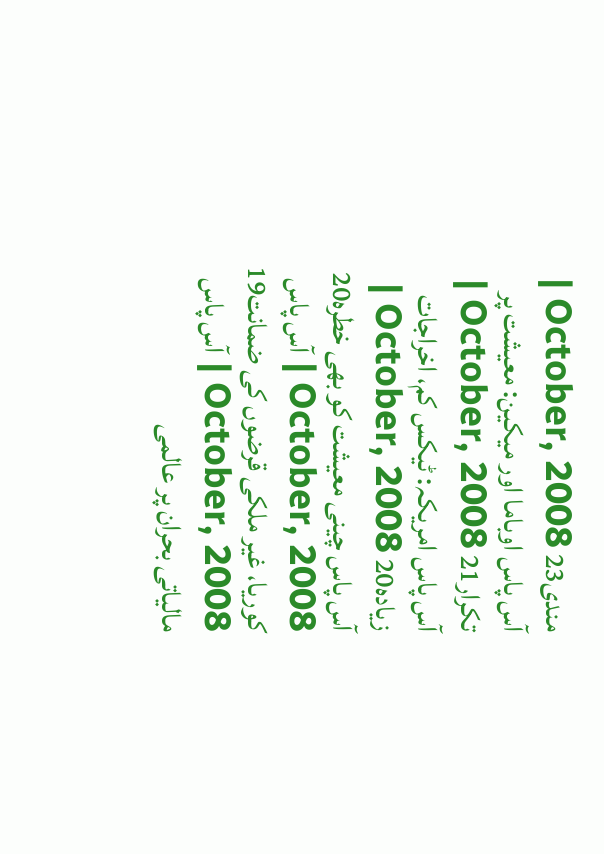مندی23 October, 2008 | آس پاس اوباما اور میکین: معیشت پر تکرار21 October, 2008 | آس پاس امریکہ: ٹیکس کم، اخراجات زیادہ20 October, 2008 | آس پاس چینی معیشت کو بھی خطرہ20 October, 2008 | آس پاس کوریا، غیر ملکی قرضوں کی ضمانت19 October, 2008 | آس پاس مالیاتی بحران پر عالمی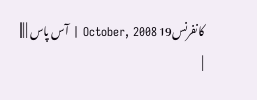کانفرنس19 October, 2008 | آس پاس | |||
|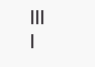|||
|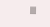|||